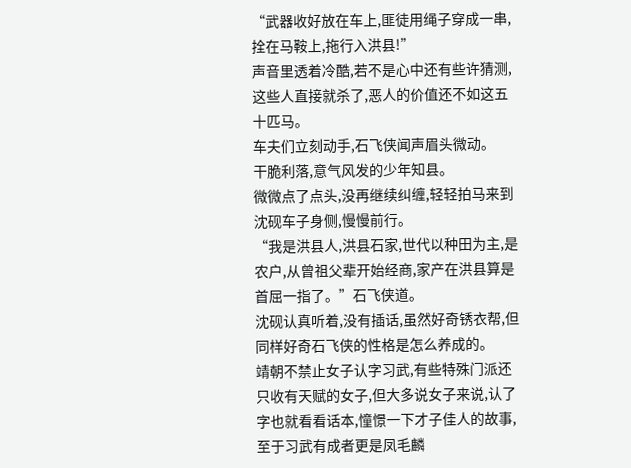“武器收好放在车上,匪徒用绳子穿成一串,拴在马鞍上,拖行入洪县!”
声音里透着冷酷,若不是心中还有些许猜测,这些人直接就杀了,恶人的价值还不如这五十匹马。
车夫们立刻动手,石飞侠闻声眉头微动。
干脆利落,意气风发的少年知县。
微微点了点头,没再继续纠缠,轻轻拍马来到沈砚车子身侧,慢慢前行。
“我是洪县人,洪县石家,世代以种田为主,是农户,从曾祖父辈开始经商,家产在洪县算是首屈一指了。”石飞侠道。
沈砚认真听着,没有插话,虽然好奇锈衣帮,但同样好奇石飞侠的性格是怎么养成的。
靖朝不禁止女子认字习武,有些特殊门派还只收有天赋的女子,但大多说女子来说,认了字也就看看话本,憧憬一下才子佳人的故事,至于习武有成者更是凤毛麟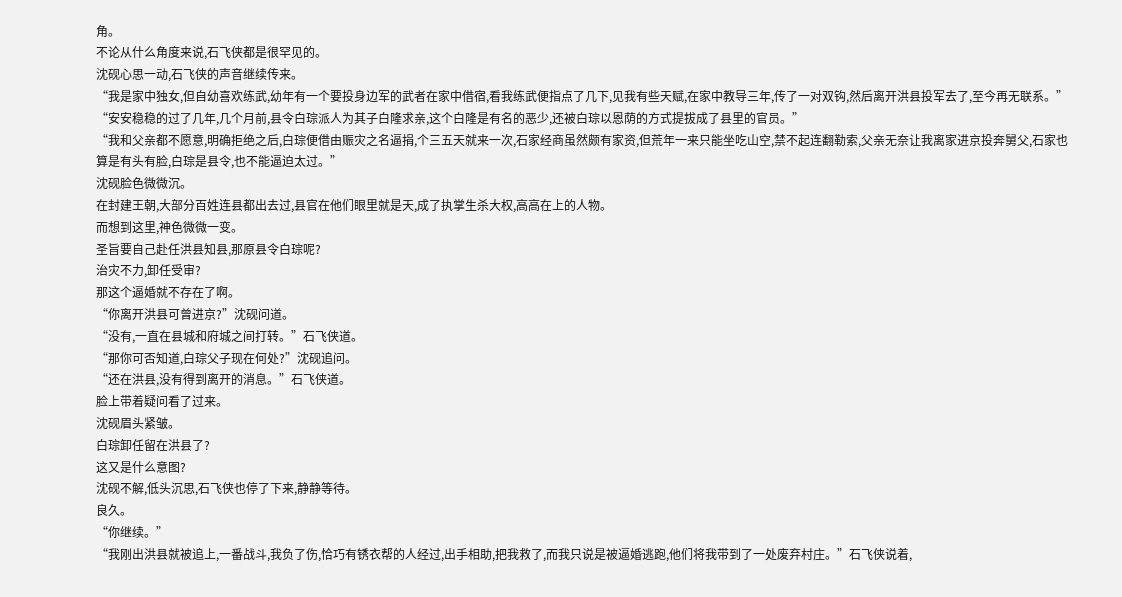角。
不论从什么角度来说,石飞侠都是很罕见的。
沈砚心思一动,石飞侠的声音继续传来。
“我是家中独女,但自幼喜欢练武,幼年有一个要投身边军的武者在家中借宿,看我练武便指点了几下,见我有些天赋,在家中教导三年,传了一对双钩,然后离开洪县投军去了,至今再无联系。”
“安安稳稳的过了几年,几个月前,县令白琮派人为其子白隆求亲,这个白隆是有名的恶少,还被白琮以恩荫的方式提拔成了县里的官员。”
“我和父亲都不愿意,明确拒绝之后,白琮便借由赈灾之名逼捐,个三五天就来一次,石家经商虽然颇有家资,但荒年一来只能坐吃山空,禁不起连翻勒索,父亲无奈让我离家进京投奔舅父,石家也算是有头有脸,白琮是县令,也不能逼迫太过。”
沈砚脸色微微沉。
在封建王朝,大部分百姓连县都出去过,县官在他们眼里就是天,成了执掌生杀大权,高高在上的人物。
而想到这里,神色微微一变。
圣旨要自己赴任洪县知县,那原县令白琮呢?
治灾不力,卸任受审?
那这个逼婚就不存在了啊。
“你离开洪县可曾进京?”沈砚问道。
“没有,一直在县城和府城之间打转。”石飞侠道。
“那你可否知道,白琮父子现在何处?”沈砚追问。
“还在洪县,没有得到离开的消息。”石飞侠道。
脸上带着疑问看了过来。
沈砚眉头紧皱。
白琮卸任留在洪县了?
这又是什么意图?
沈砚不解,低头沉思,石飞侠也停了下来,静静等待。
良久。
“你继续。”
“我刚出洪县就被追上,一番战斗,我负了伤,恰巧有锈衣帮的人经过,出手相助,把我救了,而我只说是被逼婚逃跑,他们将我带到了一处废弃村庄。”石飞侠说着,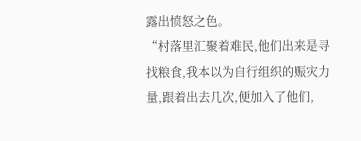露出愤怒之色。
“村落里汇聚着难民,他们出来是寻找粮食,我本以为自行组织的赈灾力量,跟着出去几次,便加入了他们,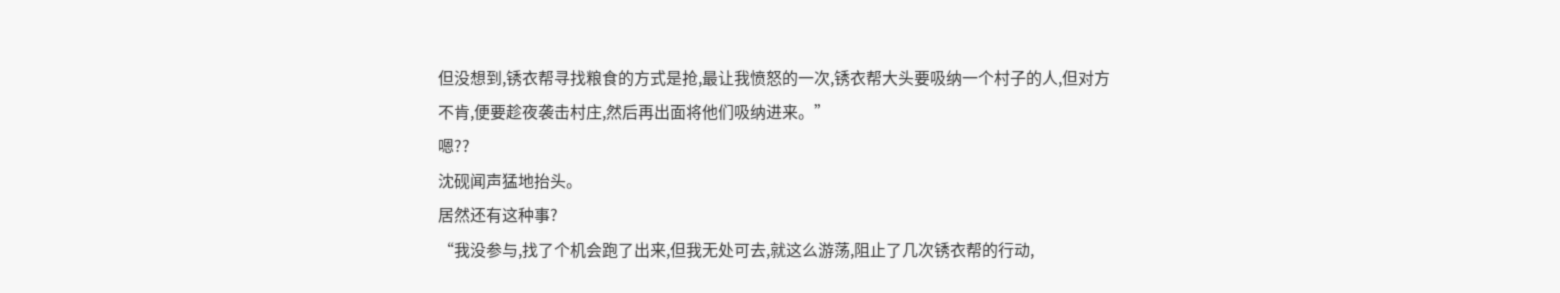但没想到,锈衣帮寻找粮食的方式是抢,最让我愤怒的一次,锈衣帮大头要吸纳一个村子的人,但对方不肯,便要趁夜袭击村庄,然后再出面将他们吸纳进来。”
嗯??
沈砚闻声猛地抬头。
居然还有这种事?
“我没参与,找了个机会跑了出来,但我无处可去,就这么游荡,阻止了几次锈衣帮的行动,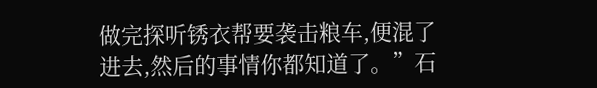做完探听锈衣帮要袭击粮车,便混了进去,然后的事情你都知道了。”石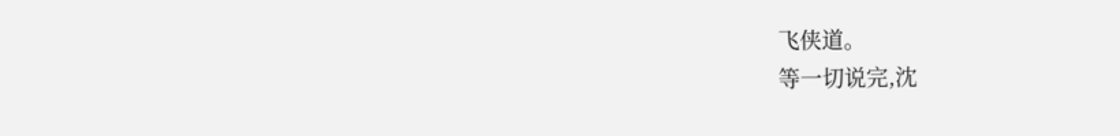飞侠道。
等一切说完,沈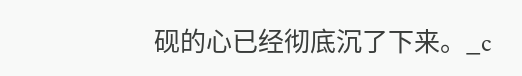砚的心已经彻底沉了下来。_c